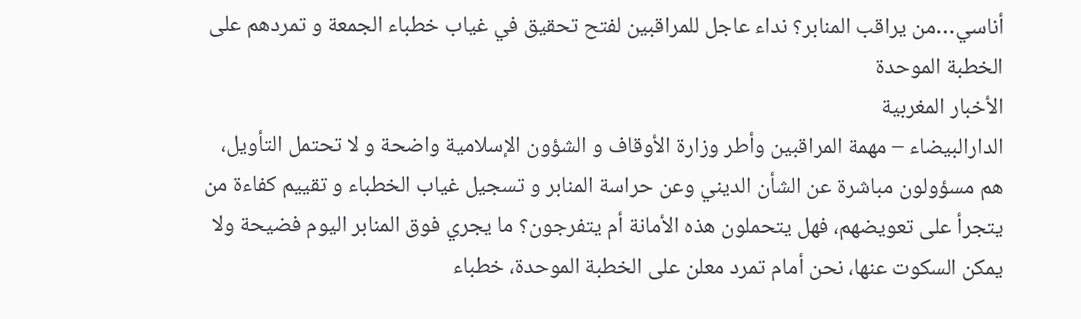أناسي…من يراقب المنابر؟ نداء عاجل للمراقبين لفتح تحقيق في غياب خطباء الجمعة و تمردهم على الخطبة الموحدة
الأخبار المغربية
الدارالبيضاء – مهمة المراقبين وأطر وزارة الأوقاف و الشؤون الإسلامية واضحة و لا تحتمل التأويل، هم مسؤولون مباشرة عن الشأن الديني وعن حراسة المنابر و تسجيل غياب الخطباء و تقييم كفاءة من يتجرأ على تعويضهم، فهل يتحملون هذه الأمانة أم يتفرجون؟ ما يجري فوق المنابر اليوم فضيحة ولا يمكن السكوت عنها، نحن أمام تمرد معلن على الخطبة الموحدة، خطباء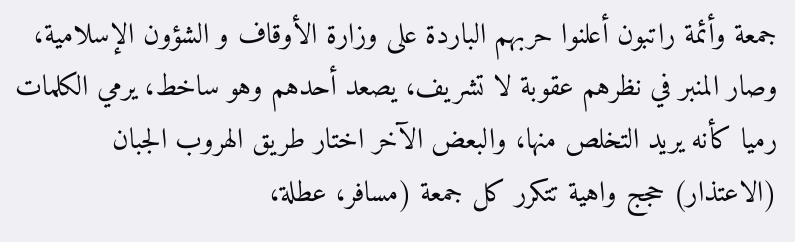جمعة وأئمة راتبون أعلنوا حربهم الباردة على وزارة الأوقاف و الشؤون الإسلامية، وصار المنبر في نظرهم عقوبة لا تشريف، يصعد أحدهم وهو ساخط، يرمي الكلمات رميا كأنه يريد التخلص منها، والبعض الآخر اختار طريق الهروب الجبان (الاعتذار) حجج واهية تتكرر كل جمعة (مسافر، عطلة،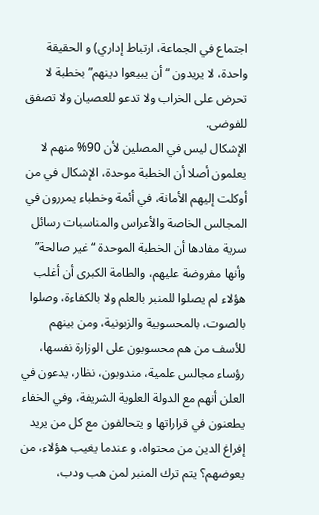اجتماع في الجماعة، ارتباط إداري) و الحقيقة واحدة، لا يريدون “أن يبيعوا دينهم” بخطبة لا تحرض على الخراب ولا تدعو للعصيان ولا تصفق للفوضى.
الإشكال ليس في المصلين لأن 90% منهم لا يعلمون أصلا أن الخطبة موحدة، الإشكال في من أوكلت إليهم الأمانة، في أئمة وخطباء يمررون في المجالس الخاصة والأعراس والمناسبات رسائل سرية مفادها أن الخطبة الموحدة “غير صالحة” وأنها مفروضة عليهم، والطامة الكبرى أن أغلب هؤلاء لم يصلوا للمنبر بالعلم ولا بالكفاءة، وصلوا بالصوت، بالمحسوبية والزبونية، ومن بينهم للأسف من هم محسوبون على الوزارة نفسها، رؤساء مجالس علمية، مندوبون، نظار، يدعون في العلن أنهم مع الدولة العلوية الشريفة، وفي الخفاء يطعنون في قراراتها و يتحالفون مع كل من يريد إفراغ الدين من محتواه، و عندما يغيب هؤلاء، من يعوضهم؟ يتم ترك المنبر لمن هب ودب،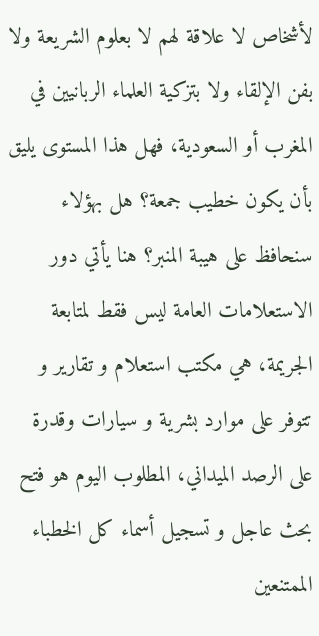لأشخاص لا علاقة لهم لا بعلوم الشريعة ولا بفن الإلقاء ولا بتزكية العلماء الربانيين في المغرب أو السعودية، فهل هذا المستوى يليق بأن يكون خطيب جمعة؟ هل بهؤلاء سنحافظ على هيبة المنبر؟ هنا يأتي دور الاستعلامات العامة ليس فقط لمتابعة الجريمة، هي مكتب استعلام و تقارير و تتوفر على موارد بشرية و سيارات وقدرة على الرصد الميداني، المطلوب اليوم هو فتح بحث عاجل و تسجيل أسماء كل الخطباء الممتنعين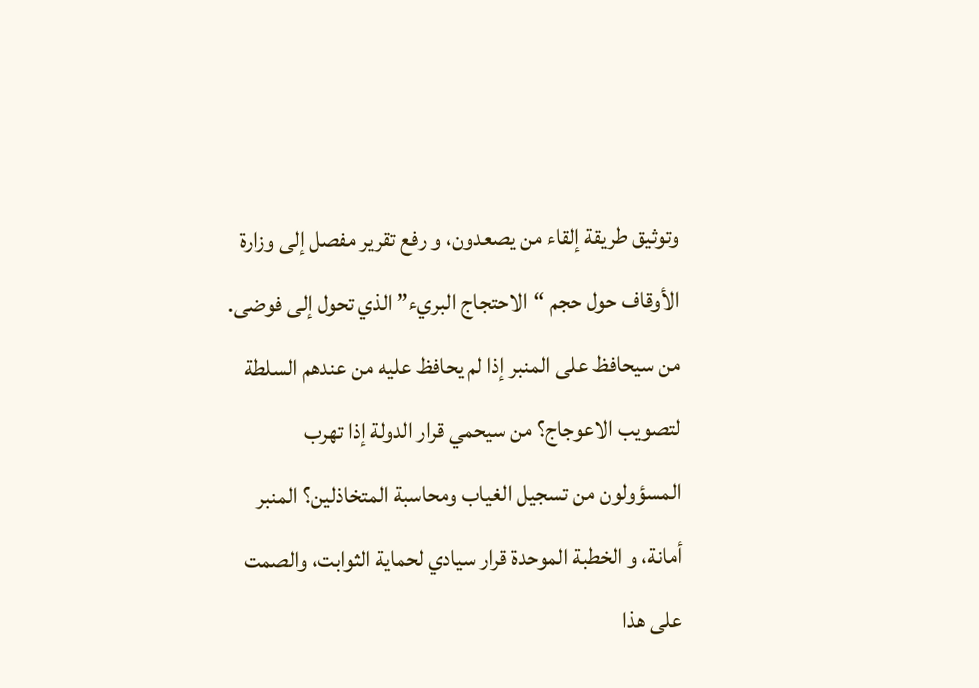وتوثيق طريقة إلقاء من يصعدون، و رفع تقرير مفصل إلى وزارة الأوقاف حول حجم “الاحتجاج البريء” الذي تحول إلى فوضى.
من سيحافظ على المنبر إذا لم يحافظ عليه من عندهم السلطة لتصويب الاعوجاج؟ من سيحمي قرار الدولة إذا تهرب المسؤولون من تسجيل الغياب ومحاسبة المتخاذلين؟ المنبر أمانة، و الخطبة الموحدة قرار سيادي لحماية الثوابت، والصمت على هذا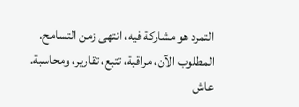التمرد هو مشاركة فيه، انتهى زمن التسامح. المطلوب الآن، مراقبة، تتبع، تقارير، ومحاسبة.
عاش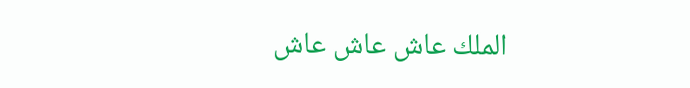الملك عاش عاش عاش